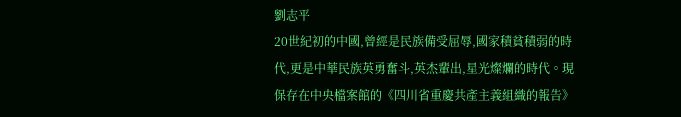劉志平
20世紀初的中國,曾經是民族備受屈辱,國家積貧積弱的時代,更是中華民族英勇奮斗,英杰輩出,星光燦爛的時代。現保存在中央檔案館的《四川省重慶共產主義組織的報告》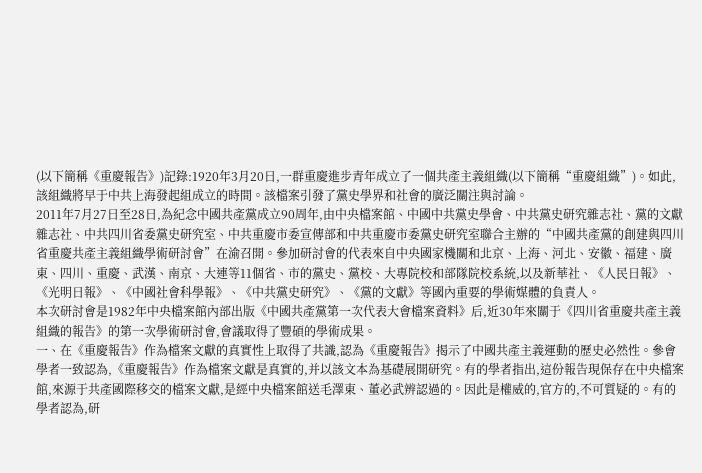(以下簡稱《重慶報告》)記錄:1920年3月20日,一群重慶進步青年成立了一個共產主義組織(以下簡稱“重慶組織”)。如此,該組織將早于中共上海發起組成立的時間。該檔案引發了黨史學界和社會的廣泛關注與討論。
2011年7月27日至28日,為紀念中國共產黨成立90周年,由中央檔案館、中國中共黨史學會、中共黨史研究雜志社、黨的文獻雜志社、中共四川省委黨史研究室、中共重慶市委宣傳部和中共重慶市委黨史研究室聯合主辦的“中國共產黨的創建與四川省重慶共產主義組織學術研討會”在渝召開。參加研討會的代表來自中央國家機關和北京、上海、河北、安徽、福建、廣東、四川、重慶、武漢、南京、大連等11個省、市的黨史、黨校、大專院校和部隊院校系統,以及新華社、《人民日報》、《光明日報》、《中國社會科學報》、《中共黨史研究》、《黨的文獻》等國內重要的學術媒體的負責人。
本次研討會是1982年中央檔案館內部出版《中國共產黨第一次代表大會檔案資料》后,近30年來關于《四川省重慶共產主義組織的報告》的第一次學術研討會,會議取得了豐碩的學術成果。
一、在《重慶報告》作為檔案文獻的真實性上取得了共識,認為《重慶報告》揭示了中國共產主義運動的歷史必然性。參會學者一致認為,《重慶報告》作為檔案文獻是真實的,并以該文本為基礎展開研究。有的學者指出,這份報告現保存在中央檔案館,來源于共產國際移交的檔案文獻,是經中央檔案館送毛澤東、董必武辨認過的。因此是權威的,官方的,不可質疑的。有的學者認為,研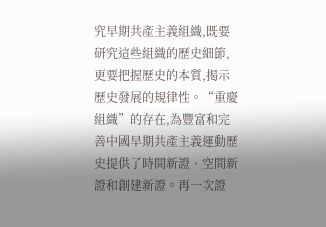究早期共產主義組織,既要研究這些組織的歷史細節,更要把握歷史的本質,揭示歷史發展的規律性。“重慶組織”的存在,為豐富和完善中國早期共產主義運動歷史提供了時間新證、空間新證和創建新證。再一次證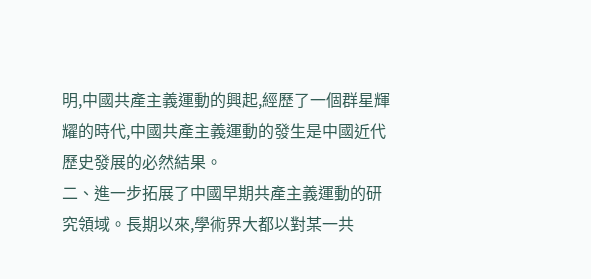明,中國共產主義運動的興起,經歷了一個群星輝耀的時代,中國共產主義運動的發生是中國近代歷史發展的必然結果。
二、進一步拓展了中國早期共產主義運動的研究領域。長期以來,學術界大都以對某一共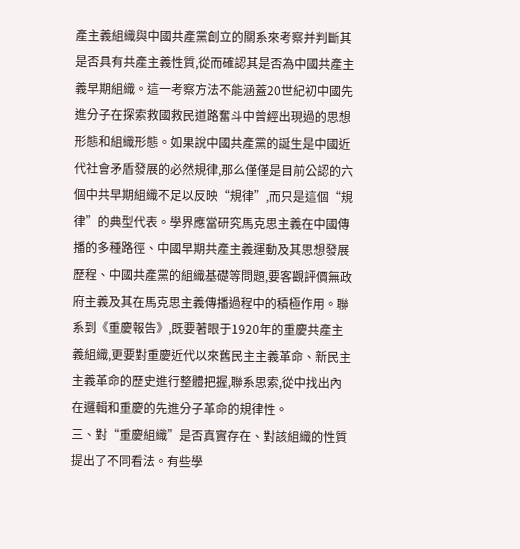產主義組織與中國共產黨創立的關系來考察并判斷其是否具有共產主義性質,從而確認其是否為中國共產主義早期組織。這一考察方法不能涵蓋20世紀初中國先進分子在探索救國救民道路奮斗中曾經出現過的思想形態和組織形態。如果說中國共產黨的誕生是中國近代社會矛盾發展的必然規律,那么僅僅是目前公認的六個中共早期組織不足以反映“規律”,而只是這個“規律”的典型代表。學界應當研究馬克思主義在中國傳播的多種路徑、中國早期共產主義運動及其思想發展歷程、中國共產黨的組織基礎等問題,要客觀評價無政府主義及其在馬克思主義傳播過程中的積極作用。聯系到《重慶報告》,既要著眼于1920年的重慶共產主義組織,更要對重慶近代以來舊民主主義革命、新民主主義革命的歷史進行整體把握,聯系思索,從中找出內在邏輯和重慶的先進分子革命的規律性。
三、對“重慶組織”是否真實存在、對該組織的性質提出了不同看法。有些學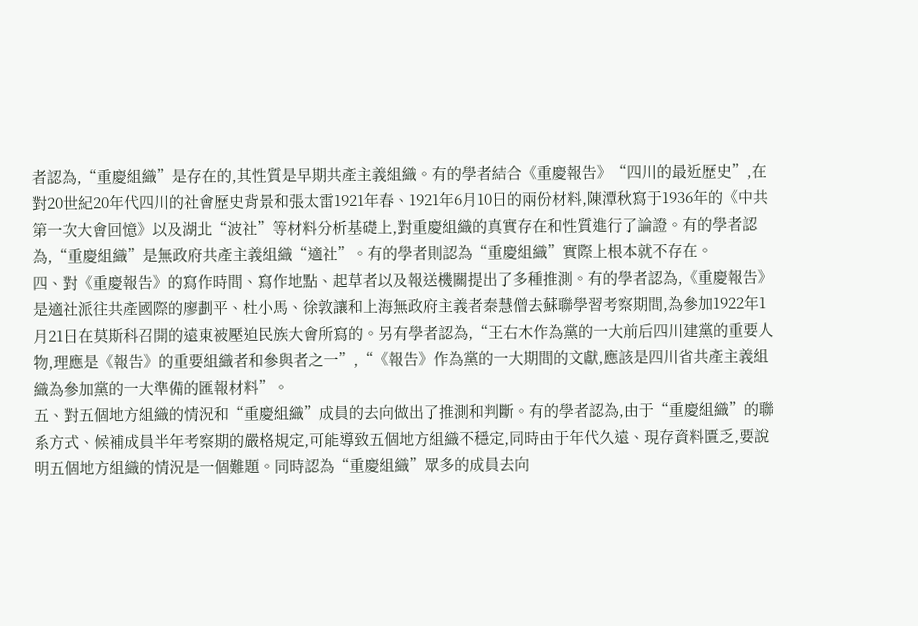者認為,“重慶組織”是存在的,其性質是早期共產主義組織。有的學者結合《重慶報告》“四川的最近歷史”,在對20世紀20年代四川的社會歷史背景和張太雷1921年春、1921年6月10日的兩份材料,陳潭秋寫于1936年的《中共第一次大會回憶》以及湖北“波社”等材料分析基礎上,對重慶組織的真實存在和性質進行了論證。有的學者認為,“重慶組織”是無政府共產主義組織“適社”。有的學者則認為“重慶組織”實際上根本就不存在。
四、對《重慶報告》的寫作時間、寫作地點、起草者以及報送機關提出了多種推測。有的學者認為,《重慶報告》是適社派往共產國際的廖劃平、杜小馬、徐敦讓和上海無政府主義者秦慧僧去蘇聯學習考察期間,為參加1922年1月21日在莫斯科召開的遠東被壓迫民族大會所寫的。另有學者認為,“王右木作為黨的一大前后四川建黨的重要人物,理應是《報告》的重要組織者和參與者之一”,“《報告》作為黨的一大期間的文獻,應該是四川省共產主義組織為參加黨的一大準備的匯報材料”。
五、對五個地方組織的情況和“重慶組織”成員的去向做出了推測和判斷。有的學者認為,由于“重慶組織”的聯系方式、候補成員半年考察期的嚴格規定,可能導致五個地方組織不穩定,同時由于年代久遠、現存資料匱乏,要說明五個地方組織的情況是一個難題。同時認為“重慶組織”眾多的成員去向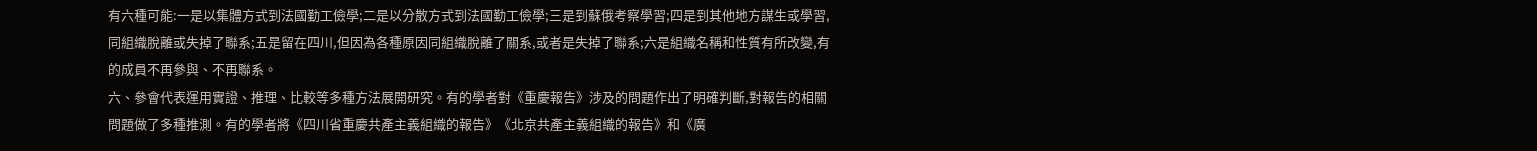有六種可能:一是以集體方式到法國勤工儉學;二是以分散方式到法國勤工儉學;三是到蘇俄考察學習;四是到其他地方謀生或學習,同組織脫離或失掉了聯系;五是留在四川,但因為各種原因同組織脫離了關系,或者是失掉了聯系;六是組織名稱和性質有所改變,有的成員不再參與、不再聯系。
六、參會代表運用實證、推理、比較等多種方法展開研究。有的學者對《重慶報告》涉及的問題作出了明確判斷,對報告的相關問題做了多種推測。有的學者將《四川省重慶共產主義組織的報告》《北京共產主義組織的報告》和《廣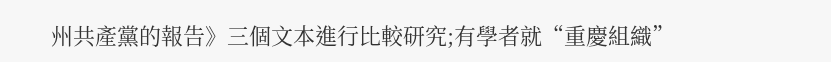州共產黨的報告》三個文本進行比較研究;有學者就“重慶組織”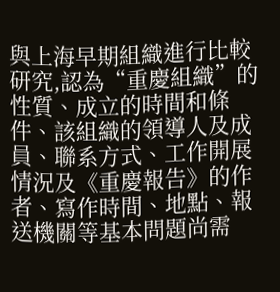與上海早期組織進行比較研究,認為“重慶組織”的性質、成立的時間和條件、該組織的領導人及成員、聯系方式、工作開展情況及《重慶報告》的作者、寫作時間、地點、報送機關等基本問題尚需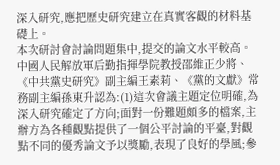深入研究,應把歷史研究建立在真實客觀的材料基礎上。
本次研討會討論問題集中,提交的論文水平較高。中國人民解放軍后勤指揮學院教授邵維正少將、《中共黨史研究》副主編王素莉、《黨的文獻》常務副主編孫東升認為:(1)這次會議主題定位明確,為深入研究確定了方向;面對一份難題頗多的檔案,主辦方為各種觀點提供了一個公平討論的平臺,對觀點不同的優秀論文予以獎勵,表現了良好的學風;參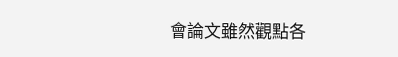會論文雖然觀點各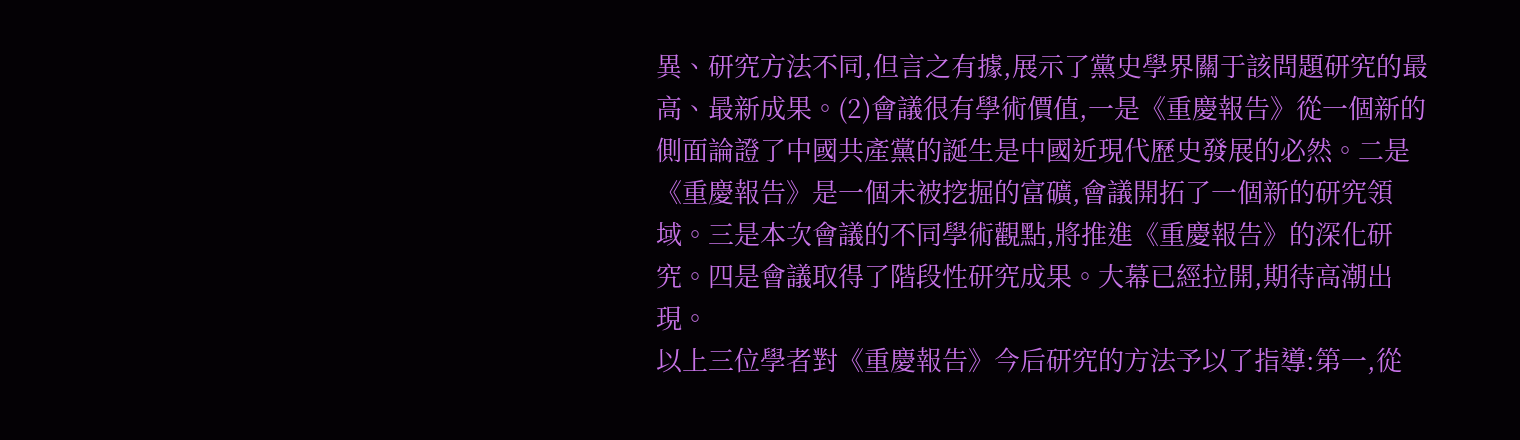異、研究方法不同,但言之有據,展示了黨史學界關于該問題研究的最高、最新成果。(2)會議很有學術價值,一是《重慶報告》從一個新的側面論證了中國共產黨的誕生是中國近現代歷史發展的必然。二是《重慶報告》是一個未被挖掘的富礦,會議開拓了一個新的研究領域。三是本次會議的不同學術觀點,將推進《重慶報告》的深化研究。四是會議取得了階段性研究成果。大幕已經拉開,期待高潮出現。
以上三位學者對《重慶報告》今后研究的方法予以了指導:第一,從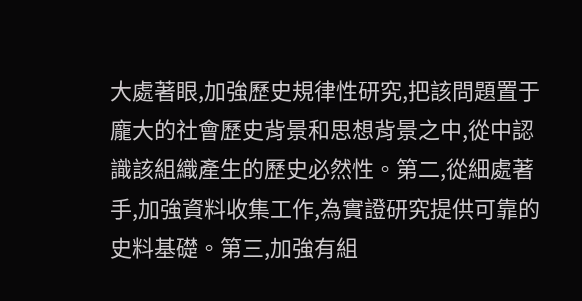大處著眼,加強歷史規律性研究,把該問題置于龐大的社會歷史背景和思想背景之中,從中認識該組織產生的歷史必然性。第二,從細處著手,加強資料收集工作,為實證研究提供可靠的史料基礎。第三,加強有組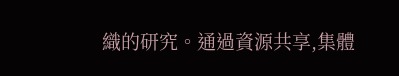織的研究。通過資源共享,集體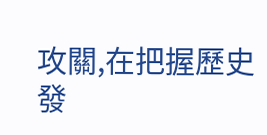攻關,在把握歷史發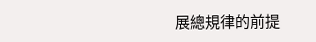展總規律的前提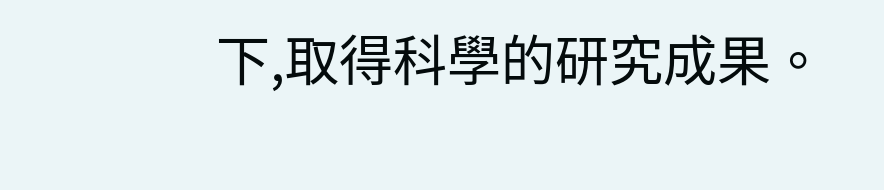下,取得科學的研究成果。